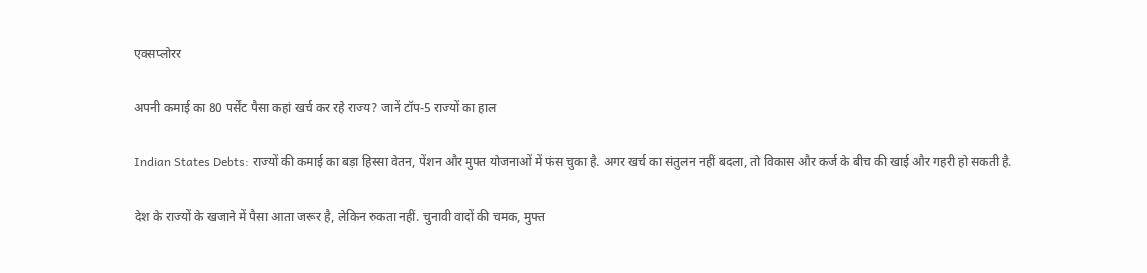एक्सप्लोरर

अपनी कमाई का 80 पर्सेंट पैसा कहां खर्च कर रहे राज्य? जानें टॉप-5 राज्यों का हाल

Indian States Debts: राज्यों की कमाई का बड़ा हिस्सा वेतन, पेंशन और मुफ्त योजनाओं में फंस चुका है. अगर खर्च का संतुलन नहीं बदला, तो विकास और कर्ज के बीच की खाई और गहरी हो सकती है.

देश के राज्यों के खजाने में पैसा आता जरूर है, लेकिन रुकता नहीं. चुनावी वादों की चमक, मुफ्त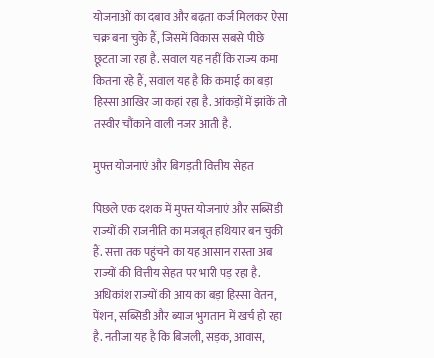योजनाओं का दबाव और बढ़ता कर्ज मिलकर ऐसा चक्र बना चुके हैं, जिसमें विकास सबसे पीछे छूटता जा रहा है. सवाल यह नहीं कि राज्य कमा कितना रहे हैं, सवाल यह है कि कमाई का बड़ा हिस्सा आखिर जा कहां रहा है. आंकड़ों में झांकें तो तस्वीर चौंकाने वाली नजर आती है.

मुफ्त योजनाएं और बिगड़ती वित्तीय सेहत

पिछले एक दशक में मुफ्त योजनाएं और सब्सिडी राज्यों की राजनीति का मजबूत हथियार बन चुकी हैं. सत्ता तक पहुंचने का यह आसान रास्ता अब राज्यों की वित्तीय सेहत पर भारी पड़ रहा है. अधिकांश राज्यों की आय का बड़ा हिस्सा वेतन, पेंशन, सब्सिडी और ब्याज भुगतान में खर्च हो रहा है. नतीजा यह है कि बिजली, सड़क, आवास,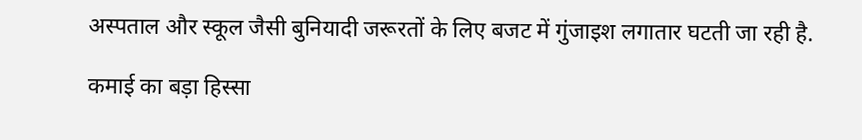अस्पताल और स्कूल जैसी बुनियादी जरूरतों के लिए बजट में गुंजाइश लगातार घटती जा रही है.

कमाई का बड़ा हिस्सा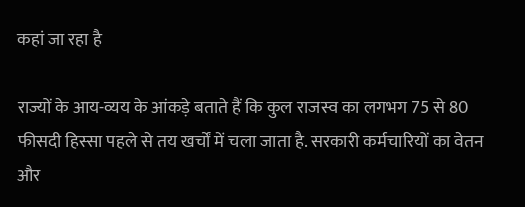कहां जा रहा है

राज्यों के आय-व्यय के आंकड़े बताते हैं कि कुल राजस्व का लगभग 75 से 80 फीसदी हिस्सा पहले से तय खर्चों में चला जाता है. सरकारी कर्मचारियों का वेतन और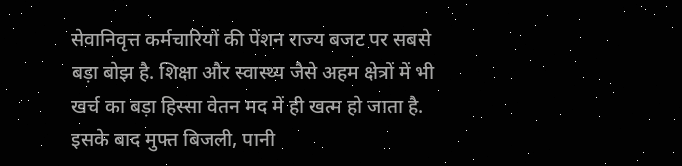सेवानिवृत्त कर्मचारियों की पेंशन राज्य बजट पर सबसे बड़ा बोझ है. शिक्षा और स्वास्थ्य जैसे अहम क्षेत्रों में भी खर्च का बड़ा हिस्सा वेतन मद में ही खत्म हो जाता है. इसके बाद मुफ्त बिजली, पानी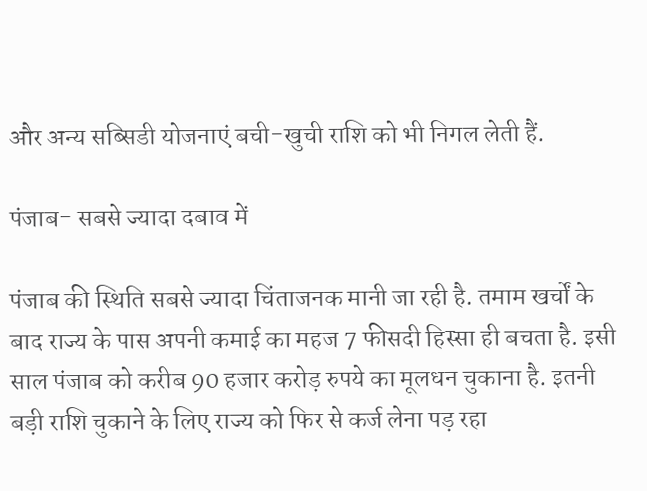और अन्य सब्सिडी योजनाएं बची-खुची राशि को भी निगल लेती हैं.

पंजाब- सबसे ज्यादा दबाव में

पंजाब की स्थिति सबसे ज्यादा चिंताजनक मानी जा रही है. तमाम खर्चों के बाद राज्य के पास अपनी कमाई का महज 7 फीसदी हिस्सा ही बचता है. इसी साल पंजाब को करीब 90 हजार करोड़ रुपये का मूलधन चुकाना है. इतनी बड़ी राशि चुकाने के लिए राज्य को फिर से कर्ज लेना पड़ रहा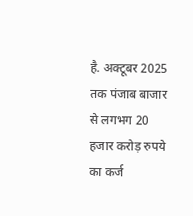है. अक्टूबर 2025 तक पंजाब बाजार से लगभग 20 हजार करोड़ रुपये का कर्ज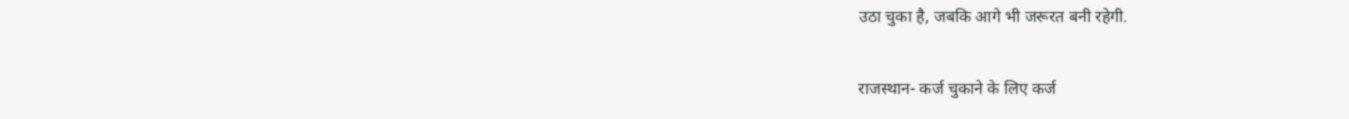उठा चुका है, जबकि आगे भी जरूरत बनी रहेगी.

राजस्थान- कर्ज चुकाने के लिए कर्ज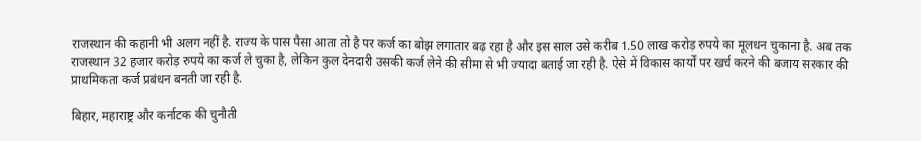राजस्थान की कहानी भी अलग नहीं है. राज्य के पास पैसा आता तो है पर कर्ज का बोझ लगातार बढ़ रहा है और इस साल उसे करीब 1.50 लाख करोड़ रुपये का मूलधन चुकाना है. अब तक राजस्थान 32 हजार करोड़ रुपये का कर्ज ले चुका है, लेकिन कुल देनदारी उसकी कर्ज लेने की सीमा से भी ज्यादा बताई जा रही है. ऐसे में विकास कार्यों पर खर्च करने की बजाय सरकार की प्राथमिकता कर्ज प्रबंधन बनती जा रही है.

बिहार, महाराष्ट्र और कर्नाटक की चुनौती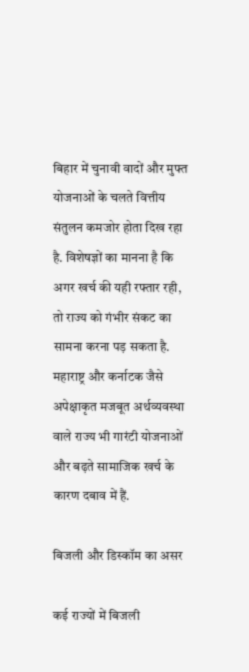बिहार में चुनावी वादों और मुफ्त योजनाओं के चलते वित्तीय संतुलन कमजोर होता दिख रहा है. विशेषज्ञों का मानना है कि अगर खर्च की यही रफ्तार रही, तो राज्य को गंभीर संकट का सामना करना पड़ सकता है. महाराष्ट्र और कर्नाटक जैसे अपेक्षाकृत मजबूत अर्थव्यवस्था वाले राज्य भी गारंटी योजनाओं और बढ़ते सामाजिक खर्च के कारण दबाव में हैं.

बिजली और डिस्कॉम का असर

कई राज्यों में बिजली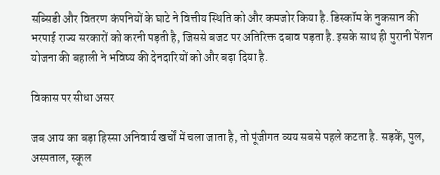सब्सिडी और वितरण कंपनियों के घाटे ने वित्तीय स्थिति को और कमजोर किया है. डिस्कॉम के नुकसान की भरपाई राज्य सरकारों को करनी पड़ती है, जिससे बजट पर अतिरिक्त दबाव पड़ता है. इसके साथ ही पुरानी पेंशन योजना की बहाली ने भविष्य की देनदारियों को और बढ़ा दिया है.

विकास पर सीधा असर

जब आय का बड़ा हिस्सा अनिवार्य खर्चों में चला जाता है, तो पूंजीगत व्यय सबसे पहले कटता है. सड़कें, पुल, अस्पताल, स्कूल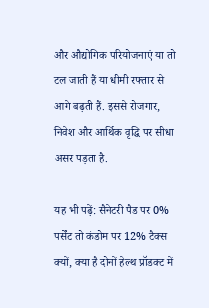और औद्योगिक परियोजनाएं या तो टल जाती हैं या धीमी रफ्तार से आगे बढ़ती हैं. इससे रोजगार, निवेश और आर्थिक वृद्धि पर सीधा असर पड़ता है.

यह भी पढ़ें: सैनेटरी पैड पर 0% पर्सेंट तो कंडोम पर 12% टैक्स क्यों, क्या है दोनों हेल्थ प्रॉडक्ट में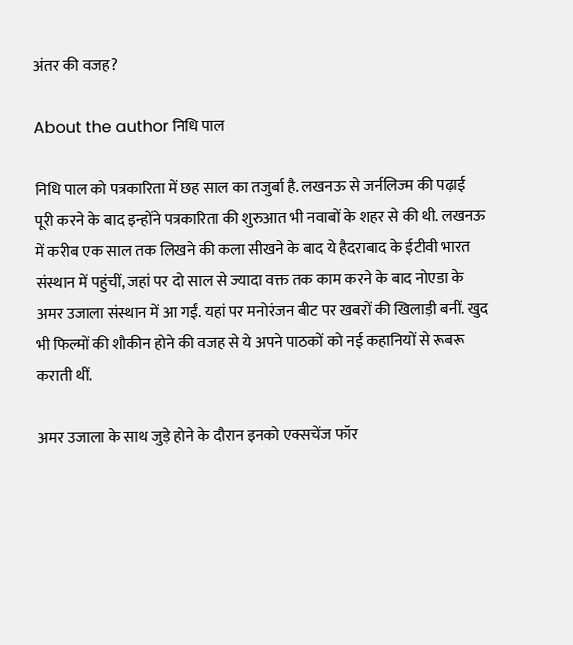अंतर की वजह?

About the author निधि पाल

निधि पाल को पत्रकारिता में छह साल का तजुर्बा है. लखनऊ से जर्नलिज्म की पढ़ाई पूरी करने के बाद इन्होंने पत्रकारिता की शुरुआत भी नवाबों के शहर से की थी. लखनऊ में करीब एक साल तक लिखने की कला सीखने के बाद ये हैदराबाद के ईटीवी भारत संस्थान में पहुंचीं, जहां पर दो साल से ज्यादा वक्त तक काम करने के बाद नोएडा के अमर उजाला संस्थान में आ गईं. यहां पर मनोरंजन बीट पर खबरों की खिलाड़ी बनीं. खुद भी फिल्मों की शौकीन होने की वजह से ये अपने पाठकों को नई कहानियों से रूबरू कराती थीं.

अमर उजाला के साथ जुड़े होने के दौरान इनको एक्सचेंज फॉर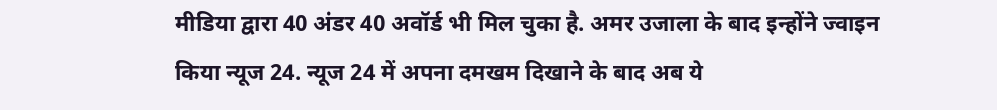मीडिया द्वारा 40 अंडर 40 अवॉर्ड भी मिल चुका है. अमर उजाला के बाद इन्होंने ज्वाइन किया न्यूज 24. न्यूज 24 में अपना दमखम दिखाने के बाद अब ये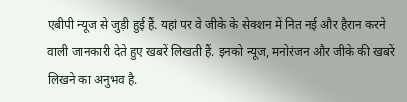एबीपी न्यूज से जुड़ी हुई हैं. यहां पर वे जीके के सेक्शन में नित नई और हैरान करने वाली जानकारी देते हुए खबरें लिखती हैं. इनको न्यूज, मनोरंजन और जीके की खबरें लिखने का अनुभव है.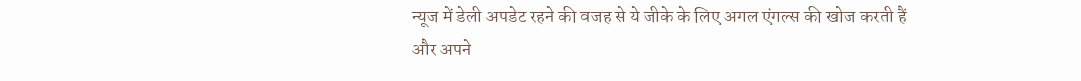न्यूज में डेली अपडेट रहने की वजह से ये जीके के लिए अगल एंगल्स की खोज करती हैं और अपने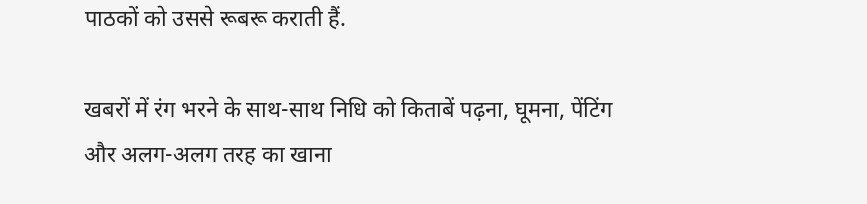पाठकों को उससे रूबरू कराती हैं.

खबरों में रंग भरने के साथ-साथ निधि को किताबें पढ़ना, घूमना, पेंटिंग और अलग-अलग तरह का खाना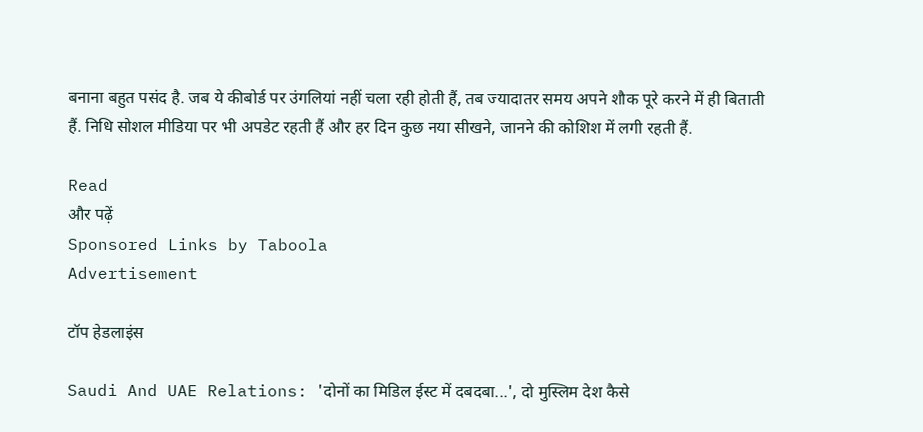बनाना बहुत पसंद है. जब ये कीबोर्ड पर उंगलियां नहीं चला रही होती हैं, तब ज्यादातर समय अपने शौक पूरे करने में ही बिताती हैं. निधि सोशल मीडिया पर भी अपडेट रहती हैं और हर दिन कुछ नया सीखने, जानने की कोशिश में लगी रहती हैं.

Read
और पढ़ें
Sponsored Links by Taboola
Advertisement

टॉप हेडलाइंस

Saudi And UAE Relations: 'दोनों का मिडिल ईस्ट में दबदबा...', दो मुस्लिम देश कैसे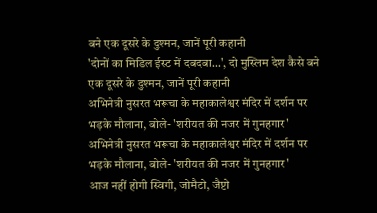बने एक दूसरे के दुश्मन, जानें पूरी कहानी
'दोनों का मिडिल ईस्ट में दबदबा...', दो मुस्लिम देश कैसे बने एक दूसरे के दुश्मन, जानें पूरी कहानी
अभिनेत्री नुसरत भरूचा के महाकालेश्वर मंदिर में दर्शन पर भड़के मौलाना, बोले- 'शरीयत की नजर में गुनहगार'
अभिनेत्री नुसरत भरूचा के महाकालेश्वर मंदिर में दर्शन पर भड़के मौलाना, बोले- 'शरीयत की नजर में गुनहगार'
आज नहीं होगी स्विगी, जोमैटो, जैप्टो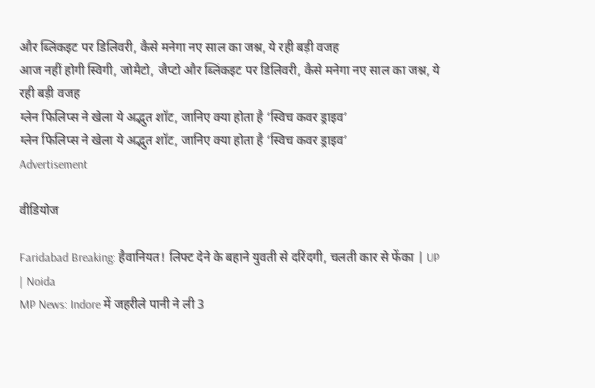और ब्लिंकइट पर डिलिवरी, कैसे मनेगा नए साल का जश्न, ये रही बड़ी वजह
आज नहीं होगी स्विगी, जोमैटो, जैप्टो और ब्लिंकइट पर डिलिवरी, कैसे मनेगा नए साल का जश्न, ये रही बड़ी वजह
ग्लेन फिलिप्स ने खेला ये अद्भुत शॉट, जानिए क्या होता है ‘स्विच कवर ड्राइव’
ग्लेन फिलिप्स ने खेला ये अद्भुत शॉट, जानिए क्या होता है ‘स्विच कवर ड्राइव’
Advertisement

वीडियोज

Faridabad Breaking: हैवानियत! लिफ्ट देने के बहाने युवती से दरिंदगी, चलती कार से फेंका | UP | Noida
MP News: Indore में जहरीले पानी ने ली 3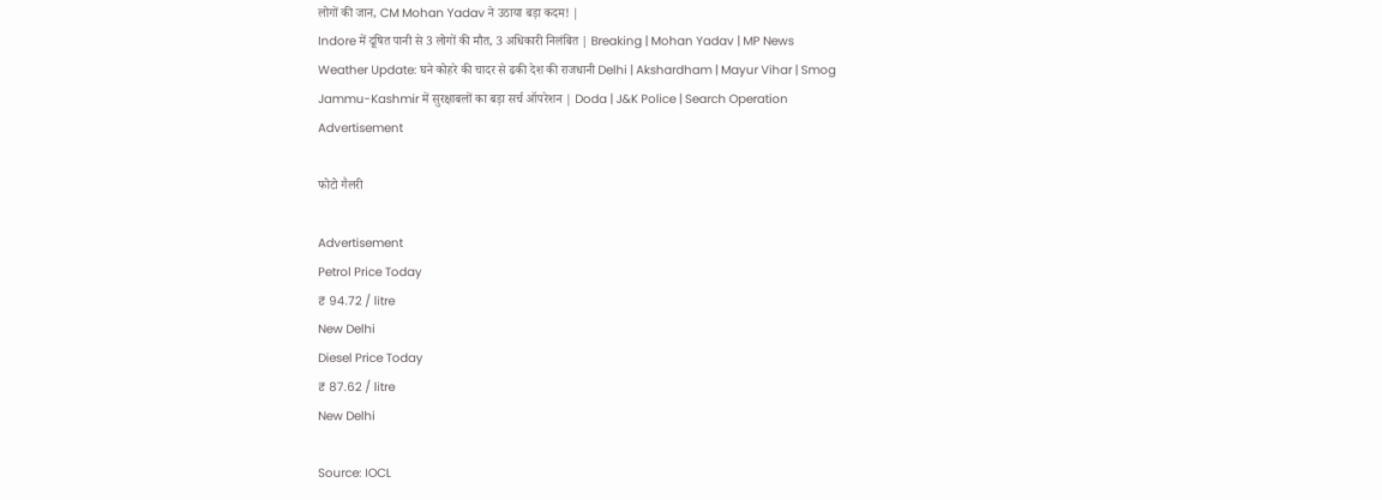लोगों की जान, CM Mohan Yadav ने उठाया बड़ा कदम! |
Indore में दूषित पानी से 3 लोगों की मौत, 3 अधिकारी निलंबित | Breaking | Mohan Yadav | MP News
Weather Update: घने कोहरे की चादर से ढकी देश की राजधानी Delhi | Akshardham | Mayur Vihar | Smog
Jammu-Kashmir में सुरक्षाबलों का बड़ा सर्च ऑपरेशन | Doda | J&K Police | Search Operation
Advertisement

फोटो गैलरी

Advertisement
Petrol Price Today
₹ 94.72 / litre
New Delhi
Diesel Price Today
₹ 87.62 / litre
New Delhi

Source: IOCL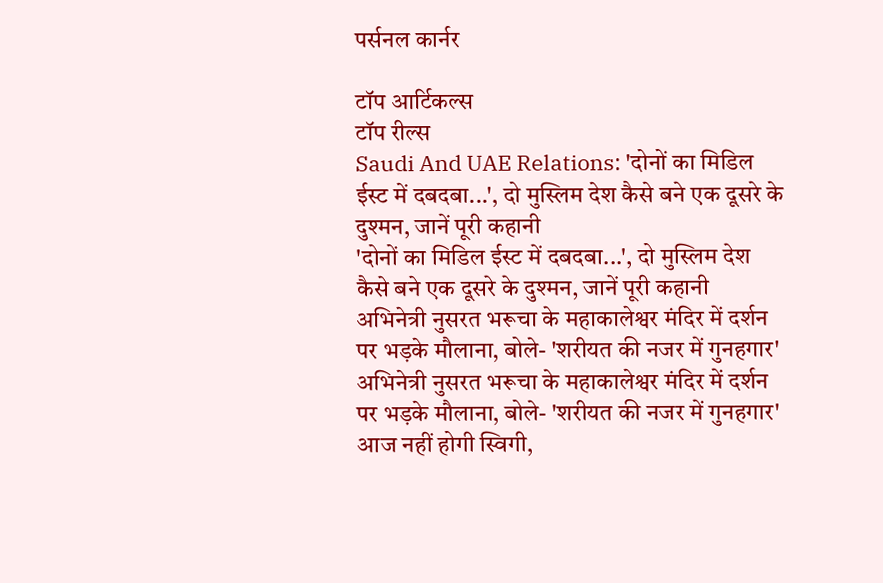पर्सनल कार्नर

टॉप आर्टिकल्स
टॉप रील्स
Saudi And UAE Relations: 'दोनों का मिडिल ईस्ट में दबदबा...', दो मुस्लिम देश कैसे बने एक दूसरे के दुश्मन, जानें पूरी कहानी
'दोनों का मिडिल ईस्ट में दबदबा...', दो मुस्लिम देश कैसे बने एक दूसरे के दुश्मन, जानें पूरी कहानी
अभिनेत्री नुसरत भरूचा के महाकालेश्वर मंदिर में दर्शन पर भड़के मौलाना, बोले- 'शरीयत की नजर में गुनहगार'
अभिनेत्री नुसरत भरूचा के महाकालेश्वर मंदिर में दर्शन पर भड़के मौलाना, बोले- 'शरीयत की नजर में गुनहगार'
आज नहीं होगी स्विगी,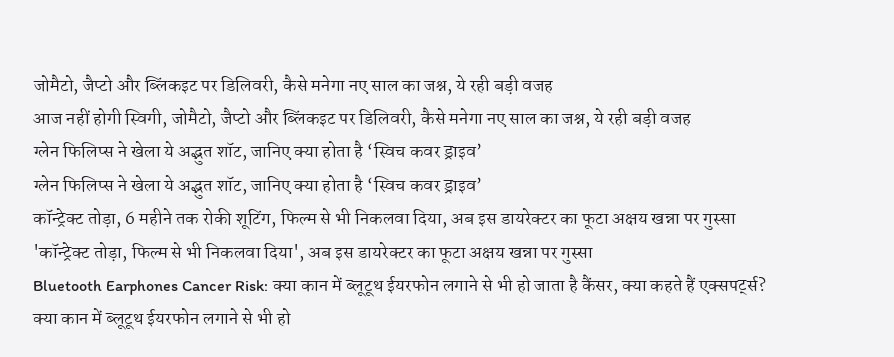जोमैटो, जैप्टो और ब्लिंकइट पर डिलिवरी, कैसे मनेगा नए साल का जश्न, ये रही बड़ी वजह
आज नहीं होगी स्विगी, जोमैटो, जैप्टो और ब्लिंकइट पर डिलिवरी, कैसे मनेगा नए साल का जश्न, ये रही बड़ी वजह
ग्लेन फिलिप्स ने खेला ये अद्भुत शॉट, जानिए क्या होता है ‘स्विच कवर ड्राइव’
ग्लेन फिलिप्स ने खेला ये अद्भुत शॉट, जानिए क्या होता है ‘स्विच कवर ड्राइव’
कॉन्ट्रेक्ट तोड़ा, 6 महीने तक रोकी शूटिंग, फिल्म से भी निकलवा दिया, अब इस डायरेक्टर का फूटा अक्षय खन्ना पर गुस्सा
'कॉन्ट्रेक्ट तोड़ा, फिल्म से भी निकलवा दिया', अब इस डायरेक्टर का फूटा अक्षय खन्ना पर गुस्सा
Bluetooth Earphones Cancer Risk: क्या कान में ब्लूटूथ ईयरफोन लगाने से भी हो जाता है कैंसर, क्या कहते हैं एक्सपर्ट्स?
क्या कान में ब्लूटूथ ईयरफोन लगाने से भी हो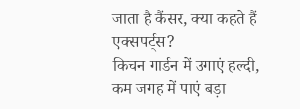जाता है कैंसर, क्या कहते हैं एक्सपर्ट्स?
किचन गार्डन में उगाएं हल्दी, कम जगह में पाएं बड़ा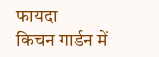फायदा
किचन गार्डन में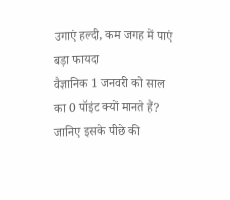उगाएं हल्दी, कम जगह में पाएं बड़ा फायदा
वैज्ञानिक 1 जनवरी को साल का 0 पॉइंट क्यों मानते हैं? जानिए इसके पीछे की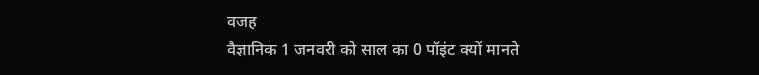वजह
वैज्ञानिक 1 जनवरी को साल का 0 पॉइंट क्यों मानते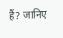हैं? जानिए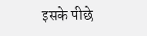इसके पीछे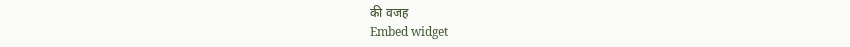की वजह
Embed widget